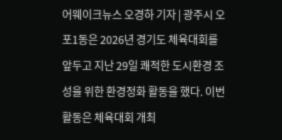어웨이크뉴스 오경하 기자 | 광주시 오포1동은 2026년 경기도 체육대회를 앞두고 지난 29일 쾌적한 도시환경 조성을 위한 환경정화 활동을 했다. 이번 활동은 체육대회 개최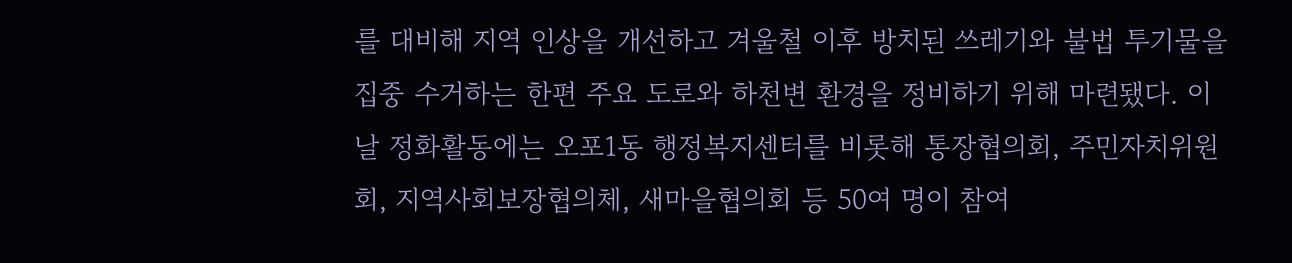를 대비해 지역 인상을 개선하고 겨울철 이후 방치된 쓰레기와 불법 투기물을 집중 수거하는 한편 주요 도로와 하천변 환경을 정비하기 위해 마련됐다. 이날 정화활동에는 오포1동 행정복지센터를 비롯해 통장협의회, 주민자치위원회, 지역사회보장협의체, 새마을협의회 등 50여 명이 참여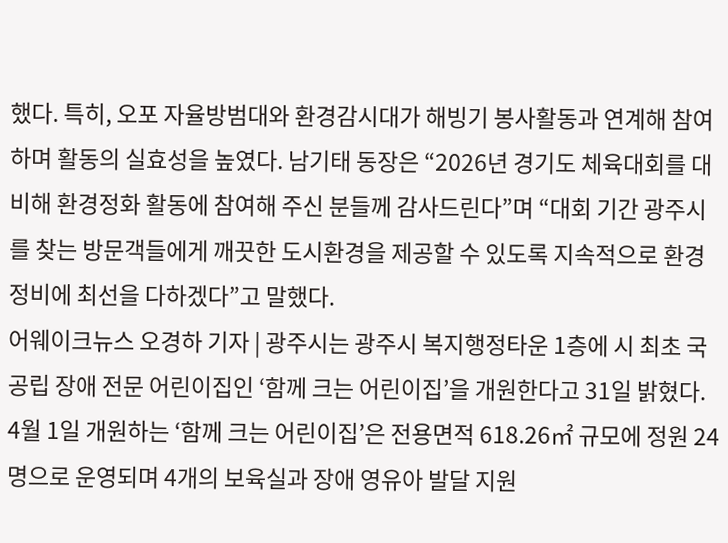했다. 특히, 오포 자율방범대와 환경감시대가 해빙기 봉사활동과 연계해 참여하며 활동의 실효성을 높였다. 남기태 동장은 “2026년 경기도 체육대회를 대비해 환경정화 활동에 참여해 주신 분들께 감사드린다”며 “대회 기간 광주시를 찾는 방문객들에게 깨끗한 도시환경을 제공할 수 있도록 지속적으로 환경정비에 최선을 다하겠다”고 말했다.
어웨이크뉴스 오경하 기자 | 광주시는 광주시 복지행정타운 1층에 시 최초 국공립 장애 전문 어린이집인 ‘함께 크는 어린이집’을 개원한다고 31일 밝혔다. 4월 1일 개원하는 ‘함께 크는 어린이집’은 전용면적 618.26㎡ 규모에 정원 24명으로 운영되며 4개의 보육실과 장애 영유아 발달 지원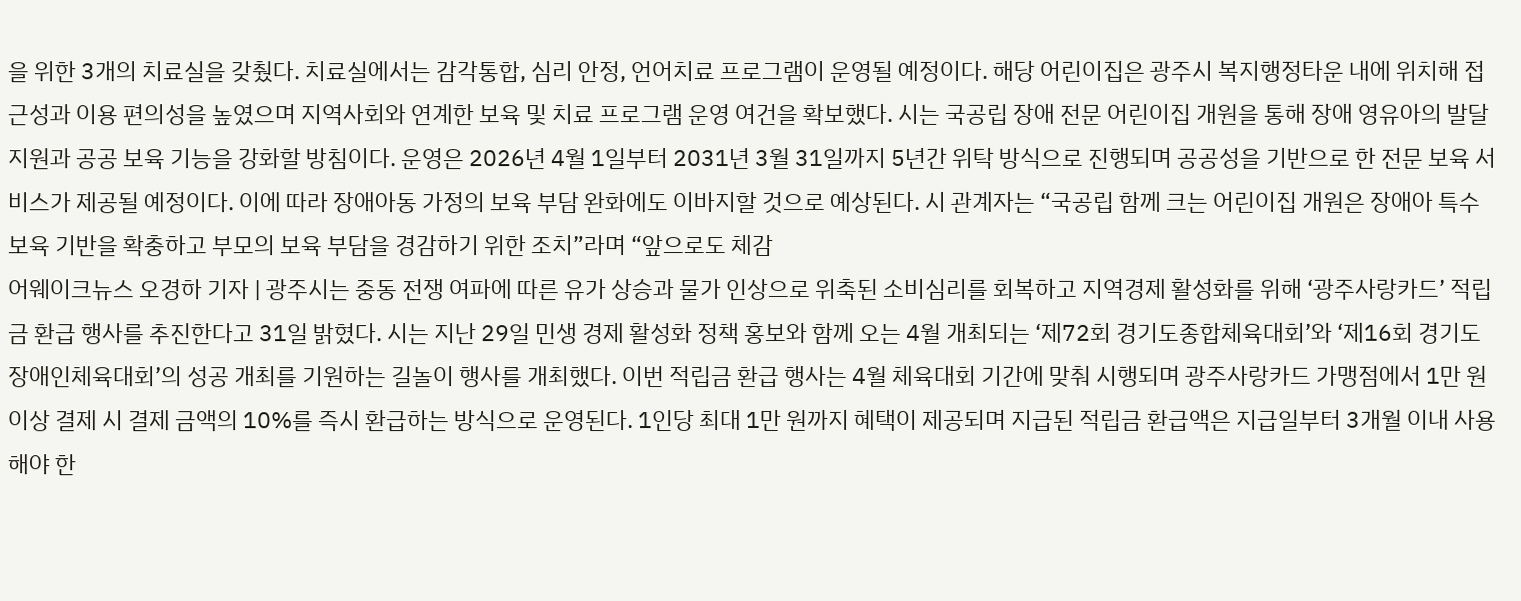을 위한 3개의 치료실을 갖췄다. 치료실에서는 감각통합, 심리 안정, 언어치료 프로그램이 운영될 예정이다. 해당 어린이집은 광주시 복지행정타운 내에 위치해 접근성과 이용 편의성을 높였으며 지역사회와 연계한 보육 및 치료 프로그램 운영 여건을 확보했다. 시는 국공립 장애 전문 어린이집 개원을 통해 장애 영유아의 발달 지원과 공공 보육 기능을 강화할 방침이다. 운영은 2026년 4월 1일부터 2031년 3월 31일까지 5년간 위탁 방식으로 진행되며 공공성을 기반으로 한 전문 보육 서비스가 제공될 예정이다. 이에 따라 장애아동 가정의 보육 부담 완화에도 이바지할 것으로 예상된다. 시 관계자는 “국공립 함께 크는 어린이집 개원은 장애아 특수보육 기반을 확충하고 부모의 보육 부담을 경감하기 위한 조치”라며 “앞으로도 체감
어웨이크뉴스 오경하 기자 | 광주시는 중동 전쟁 여파에 따른 유가 상승과 물가 인상으로 위축된 소비심리를 회복하고 지역경제 활성화를 위해 ‘광주사랑카드’ 적립금 환급 행사를 추진한다고 31일 밝혔다. 시는 지난 29일 민생 경제 활성화 정책 홍보와 함께 오는 4월 개최되는 ‘제72회 경기도종합체육대회’와 ‘제16회 경기도 장애인체육대회’의 성공 개최를 기원하는 길놀이 행사를 개최했다. 이번 적립금 환급 행사는 4월 체육대회 기간에 맞춰 시행되며 광주사랑카드 가맹점에서 1만 원 이상 결제 시 결제 금액의 10%를 즉시 환급하는 방식으로 운영된다. 1인당 최대 1만 원까지 혜택이 제공되며 지급된 적립금 환급액은 지급일부터 3개월 이내 사용해야 한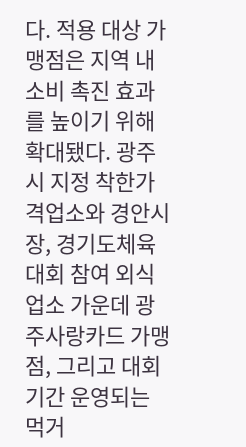다. 적용 대상 가맹점은 지역 내 소비 촉진 효과를 높이기 위해 확대됐다. 광주시 지정 착한가격업소와 경안시장, 경기도체육대회 참여 외식업소 가운데 광주사랑카드 가맹점, 그리고 대회 기간 운영되는 먹거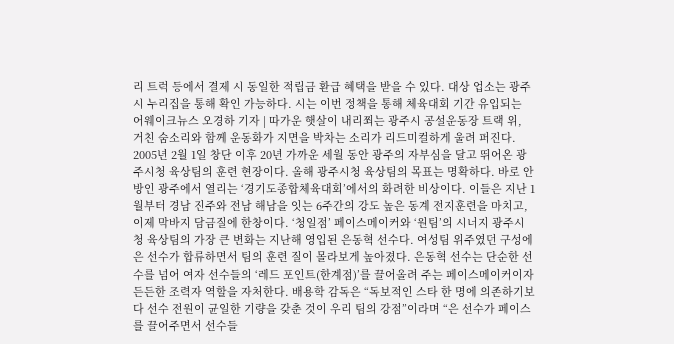리 트럭 등에서 결제 시 동일한 적립금 환급 혜택을 받을 수 있다. 대상 업소는 광주시 누리집을 통해 확인 가능하다. 시는 이번 정책을 통해 체육대회 기간 유입되는
어웨이크뉴스 오경하 기자 | 따가운 햇살이 내리쬐는 광주시 공설운동장 트랙 위, 거친 숨소리와 함께 운동화가 지면을 박차는 소리가 리드미컬하게 울려 퍼진다. 2005년 2월 1일 창단 이후 20년 가까운 세월 동안 광주의 자부심을 달고 뛰어온 광주시청 육상팀의 훈련 현장이다. 올해 광주시청 육상팀의 목표는 명확하다. 바로 안방인 광주에서 열리는 ‘경기도종합체육대회’에서의 화려한 비상이다. 이들은 지난 1월부터 경남 진주와 전남 해남을 잇는 6주간의 강도 높은 동계 전지훈련을 마치고, 이제 막바지 담금질에 한창이다. ‘청일점’ 페이스메이커와 ‘원팀’의 시너지 광주시청 육상팀의 가장 큰 변화는 지난해 영입된 은동혁 선수다. 여성팀 위주였던 구성에 은 선수가 합류하면서 팀의 훈련 질이 몰라보게 높아졌다. 은동혁 선수는 단순한 선수를 넘어 여자 선수들의 ‘레드 포인트(한계점)’를 끌어올려 주는 페이스메이커이자 든든한 조력자 역할을 자처한다. 배용학 감독은 “독보적인 스타 한 명에 의존하기보다 선수 전원이 균일한 기량을 갖춘 것이 우리 팀의 강점”이라며 “은 선수가 페이스를 끌어주면서 선수들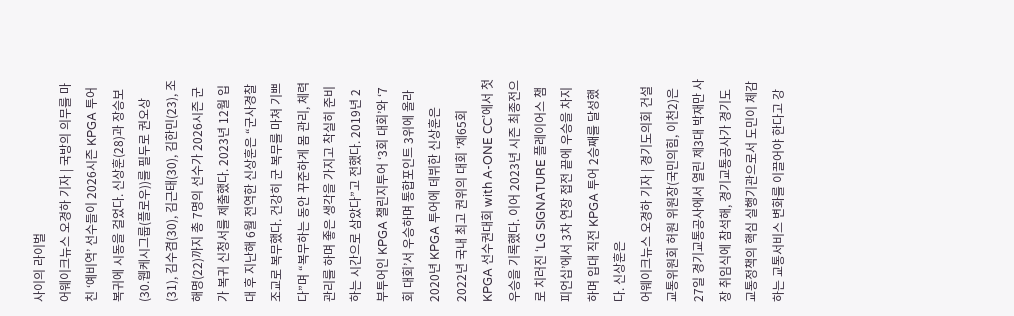사이의 라이벌
어웨이크뉴스 오경하 기자 | 국방의 의무를 마친 ‘예비역’ 선수들이 2026시즌 KPGA 투어 복귀에 시동을 걸었다. 신상훈(28)과 장승보(30.웹케시그룹(플로우))를 필두로 권오상(31), 김수겸(30), 김근태(30), 김한민(23), 조해명(22)까지 총 7명의 선수가 2026시즌 군가 복귀 신청서를 제출했다. 2023년 12월 입대 후 지난해 6월 전역한 신상훈은 “군사경찰 조교로 복무했다. 건강히 군 복무를 마쳐 기쁘다”며 “복무하는 동안 꾸준하게 몸 관리, 체력 관리를 하며 좋은 생각을 가지고 착실히 준비하는 시간으로 삼았다”고 전했다. 2019년 2부투어인 KPGA 챌린지투어 ‘3회 대회’와 ‘7회 대회’서 우승하며 통합포인트 3위에 올라 2020년 KPGA 투어에 데뷔한 신상훈은 2022년 국내 최고 권위의 대회 ‘제65회 KPGA 선수권대회 with A-ONE CC’에서 첫 우승을 기록했다. 이어 2023년 시즌 최종전으로 치러진 ‘LG SIGNATURE 플레이어스 챔피언십’에서 3차 연장 접전 끝에 우승을 차지하며 입대 직전 KPGA 투어 2승째를 달성했다. 신상훈은
어웨이크뉴스 오경하 기자 | 경기도의회 건설교통위원회 허원 위원장(국민의힘, 이천2)은 27일 경기교통공사에서 열린 제3대 박재만 사장 취임식에 참석해, 경기교통공사가 경기도 교통정책의 핵심 실행기관으로서 도민이 체감하는 교통서비스 변화를 이끌어야 한다고 강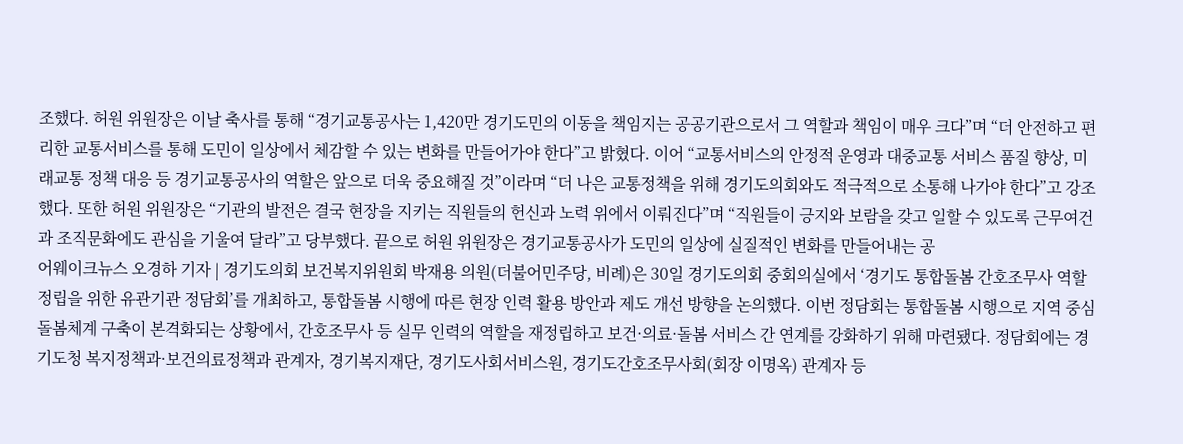조했다. 허원 위원장은 이날 축사를 통해 “경기교통공사는 1,420만 경기도민의 이동을 책임지는 공공기관으로서 그 역할과 책임이 매우 크다”며 “더 안전하고 편리한 교통서비스를 통해 도민이 일상에서 체감할 수 있는 변화를 만들어가야 한다”고 밝혔다. 이어 “교통서비스의 안정적 운영과 대중교통 서비스 품질 향상, 미래교통 정책 대응 등 경기교통공사의 역할은 앞으로 더욱 중요해질 것”이라며 “더 나은 교통정책을 위해 경기도의회와도 적극적으로 소통해 나가야 한다”고 강조했다. 또한 허원 위원장은 “기관의 발전은 결국 현장을 지키는 직원들의 헌신과 노력 위에서 이뤄진다”며 “직원들이 긍지와 보람을 갖고 일할 수 있도록 근무여건과 조직문화에도 관심을 기울여 달라”고 당부했다. 끝으로 허원 위원장은 경기교통공사가 도민의 일상에 실질적인 변화를 만들어내는 공
어웨이크뉴스 오경하 기자 | 경기도의회 보건복지위원회 박재용 의원(더불어민주당, 비례)은 30일 경기도의회 중회의실에서 ‘경기도 통합돌봄 간호조무사 역할 정립을 위한 유관기관 정담회’를 개최하고, 통합돌봄 시행에 따른 현장 인력 활용 방안과 제도 개선 방향을 논의했다. 이번 정담회는 통합돌봄 시행으로 지역 중심 돌봄체계 구축이 본격화되는 상황에서, 간호조무사 등 실무 인력의 역할을 재정립하고 보건·의료·돌봄 서비스 간 연계를 강화하기 위해 마련됐다. 정담회에는 경기도청 복지정책과·보건의료정책과 관계자, 경기복지재단, 경기도사회서비스원, 경기도간호조무사회(회장 이명옥) 관계자 등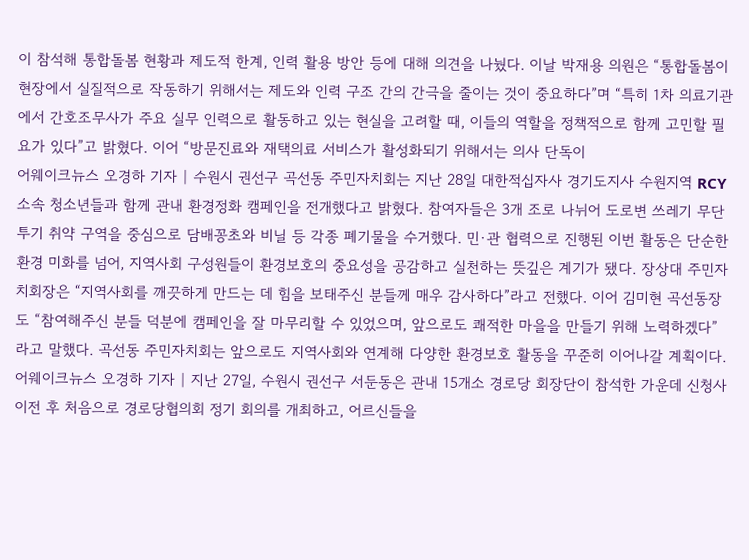이 참석해 통합돌봄 현황과 제도적 한계, 인력 활용 방안 등에 대해 의견을 나눴다. 이날 박재용 의원은 “통합돌봄이 현장에서 실질적으로 작동하기 위해서는 제도와 인력 구조 간의 간극을 줄이는 것이 중요하다”며 “특히 1차 의료기관에서 간호조무사가 주요 실무 인력으로 활동하고 있는 현실을 고려할 때, 이들의 역할을 정책적으로 함께 고민할 필요가 있다”고 밝혔다. 이어 “방문진료와 재택의료 서비스가 활성화되기 위해서는 의사 단독이
어웨이크뉴스 오경하 기자 | 수원시 권선구 곡선동 주민자치회는 지난 28일 대한적십자사 경기도지사 수원지역 RCY 소속 청소년들과 함께 관내 환경정화 캠페인을 전개했다고 밝혔다. 참여자들은 3개 조로 나뉘어 도로변 쓰레기 무단투기 취약 구역을 중심으로 담배꽁초와 비닐 등 각종 폐기물을 수거했다. 민·관 협력으로 진행된 이번 활동은 단순한 환경 미화를 넘어, 지역사회 구성원들이 환경보호의 중요성을 공감하고 실천하는 뜻깊은 계기가 됐다. 장상대 주민자치회장은 “지역사회를 깨끗하게 만드는 데 힘을 보태주신 분들께 매우 감사하다”라고 전했다. 이어 김미현 곡선동장도 “참여해주신 분들 덕분에 캠페인을 잘 마무리할 수 있었으며, 앞으로도 쾌적한 마을을 만들기 위해 노력하겠다”라고 말했다. 곡선동 주민자치회는 앞으로도 지역사회와 연계해 다양한 환경보호 활동을 꾸준히 이어나갈 계획이다.
어웨이크뉴스 오경하 기자 | 지난 27일, 수원시 권선구 서둔동은 관내 15개소 경로당 회장단이 참석한 가운데 신청사 이전 후 처음으로 경로당협의회 정기 회의를 개최하고, 어르신들을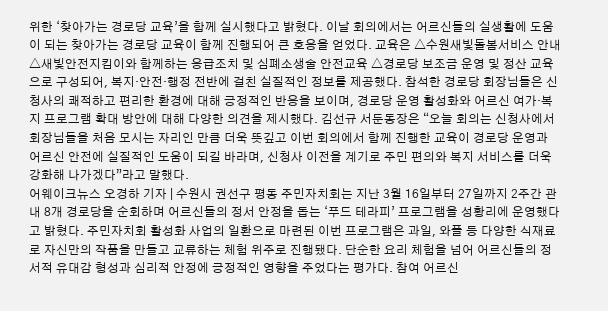위한 ‘찾아가는 경로당 교육’을 함께 실시했다고 밝혔다. 이날 회의에서는 어르신들의 실생활에 도움이 되는 찾아가는 경로당 교육이 함께 진행되어 큰 호응을 얻었다. 교육은 △수원새빛돌봄서비스 안내 △새빛안전지킴이와 함께하는 응급조치 및 심폐소생술 안전교육 △경로당 보조금 운영 및 정산 교육으로 구성되어, 복지·안전·행정 전반에 걸친 실질적인 정보를 제공했다. 참석한 경로당 회장님들은 신청사의 쾌적하고 편리한 환경에 대해 긍정적인 반응을 보이며, 경로당 운영 활성화와 어르신 여가·복지 프로그램 확대 방안에 대해 다양한 의견을 제시했다. 김선규 서둔동장은 “오늘 회의는 신청사에서 회장님들을 처음 모시는 자리인 만큼 더욱 뜻깊고 이번 회의에서 함께 진행한 교육이 경로당 운영과 어르신 안전에 실질적인 도움이 되길 바라며, 신청사 이전을 계기로 주민 편의와 복지 서비스를 더욱 강화해 나가겠다”라고 말했다.
어웨이크뉴스 오경하 기자 | 수원시 권선구 평동 주민자치회는 지난 3월 16일부터 27일까지 2주간 관내 8개 경로당을 순회하며 어르신들의 정서 안정을 돕는 ‘푸드 테라피’ 프로그램을 성황리에 운영했다고 밝혔다. 주민자치회 활성화 사업의 일환으로 마련된 이번 프로그램은 과일, 와플 등 다양한 식재료로 자신만의 작품을 만들고 교류하는 체험 위주로 진행됐다. 단순한 요리 체험을 넘어 어르신들의 정서적 유대감 형성과 심리적 안정에 긍정적인 영향을 주었다는 평가다. 참여 어르신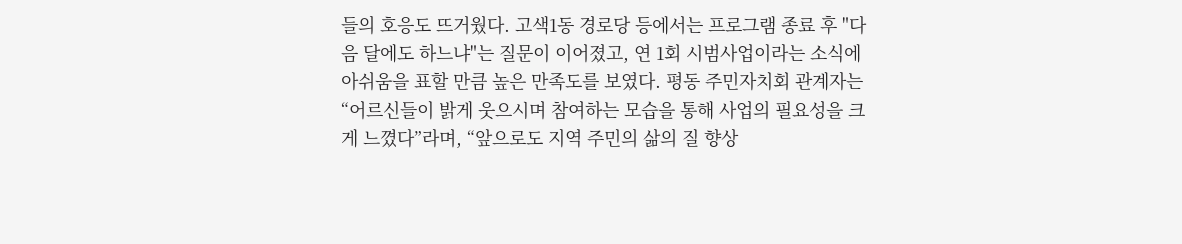들의 호응도 뜨거웠다. 고색1동 경로당 등에서는 프로그램 종료 후 "다음 달에도 하느냐"는 질문이 이어졌고, 연 1회 시범사업이라는 소식에 아쉬움을 표할 만큼 높은 만족도를 보였다. 평동 주민자치회 관계자는 “어르신들이 밝게 웃으시며 참여하는 모습을 통해 사업의 필요성을 크게 느꼈다”라며, “앞으로도 지역 주민의 삶의 질 향상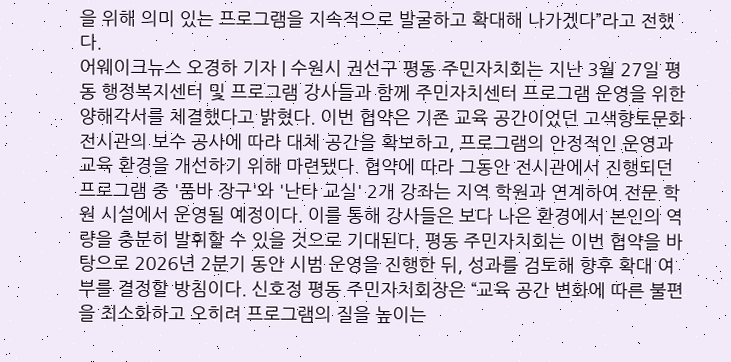을 위해 의미 있는 프로그램을 지속적으로 발굴하고 확대해 나가겠다”라고 전했다.
어웨이크뉴스 오경하 기자 | 수원시 권선구 평동 주민자치회는 지난 3월 27일 평동 행정복지센터 및 프로그램 강사들과 함께 주민자치센터 프로그램 운영을 위한 양해각서를 체결했다고 밝혔다. 이번 협약은 기존 교육 공간이었던 고색향토문화전시관의 보수 공사에 따라 대체 공간을 확보하고, 프로그램의 안정적인 운영과 교육 환경을 개선하기 위해 마련됐다. 협약에 따라 그동안 전시관에서 진행되던 프로그램 중 '품바 장구'와 '난타 교실' 2개 강좌는 지역 학원과 연계하여 전문 학원 시설에서 운영될 예정이다. 이를 통해 강사들은 보다 나은 환경에서 본인의 역량을 충분히 발휘할 수 있을 것으로 기대된다. 평동 주민자치회는 이번 협약을 바탕으로 2026년 2분기 동안 시범 운영을 진행한 뒤, 성과를 검토해 향후 확대 여부를 결정할 방침이다. 신호정 평동 주민자치회장은 “교육 공간 변화에 따른 불편을 최소화하고 오히려 프로그램의 질을 높이는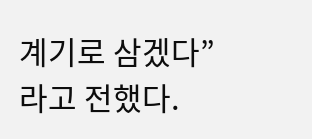계기로 삼겠다”라고 전했다.